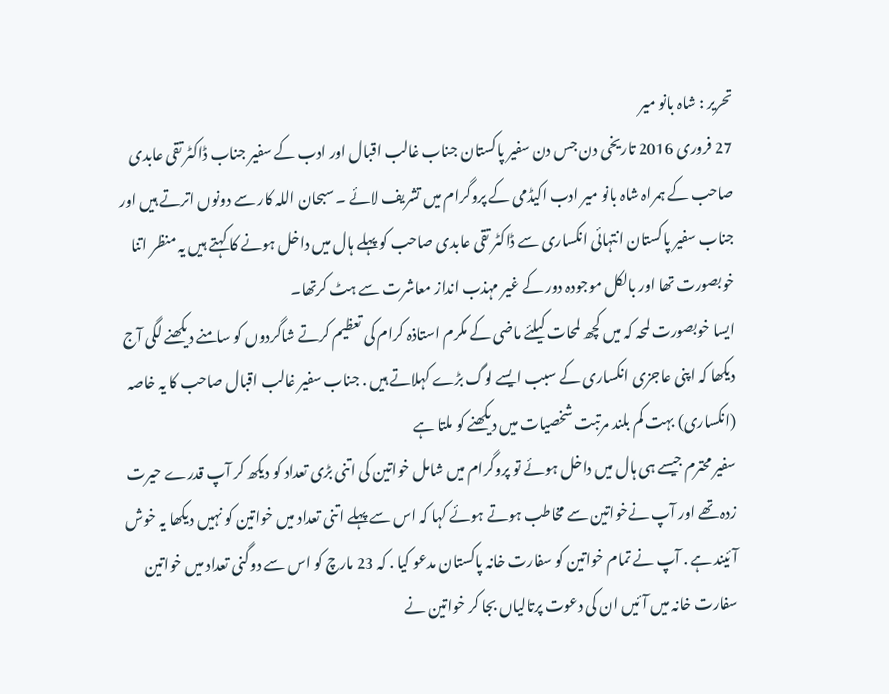تحریر : شاہ بانو میر
27 فروری 2016 تاریخی دن جس دن سفیر پاکستان جناب غالب اقبال اور ادب کے سفیر جناب ڈاکٹر تقی عابدی صاحب کے ہمراہ شاہ بانو میر ادب اکیڈمی کے پروگرام میں تشریف لائے ۔ سبحان اللہ کار سے دونوں اترتے ہیں اور جناب سفیر پاکستان انتہائی انکساری سے ڈاکٹر تقی عابدی صاحب کو پہلے ہال میں داخل ہونے کا کہتے ہیں یہ منظر اتنا خوبصورت تھا اور بالکل موجودہ دور کے غیر مہذب انداز معاشرت سے ہٹ کرتھا۔
ایسا خوبصورت لمحہ کہ میں کچھ لمحات کیلئے ماضی کے مکرم استاذہ کرام کی تعظیم کرتے شاگردوں کو سامنے دیکھنے لگی آج دیکھا کہ اپنی عاجزی انکساری کے سبب ایسے لوگ بڑے کہلاتے ہیں . جناب سفیر غالب اقبال صاحب کا یہ خاصہ (انکساری) بہت کم بلند مرتبت شخصیات میں دیکھنے کو ملتا ہے
سفیر محترم جیسے ہی ہال میں داخل ہوئے تو پروگرام میں شامل خواتین کی اتنی بڑی تعداد کو دیکھ کر آپ قدرے حیرت زدہ تھے اور آپ نےخواتین سے مخاطب ہوتے ہوئے کہا کہ اس سے پہلے اتنی تعداد میں خواتین کو نہیں دیکھا یہ خوش آئیند ہے . آپ نے تمام خواتین کو سفارت خانہ پاکستان مدعو کیا . کہ 23 مارچ کو اس سے دوگنی تعداد میں خواتین سفارت خانہ میں آئیں ان کی دعوت پرتالیاں بجا کر خواتین نے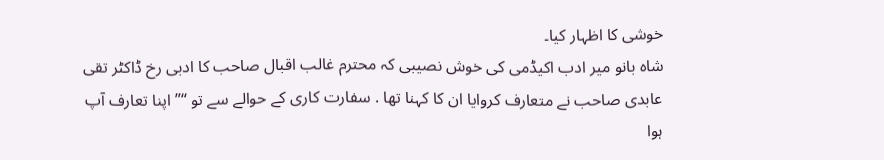خوشی کا اظہار کیا۔
شاہ بانو میر ادب اکیڈمی کی خوش نصیبی کہ محترم غالب اقبال صاحب کا ادبی رخ ڈاکٹر تقی عابدی صاحب نے متعارف کروایا ان کا کہنا تھا . سفارت کاری کے حوالے سے تو “”اپنا تعارف آپ ہوا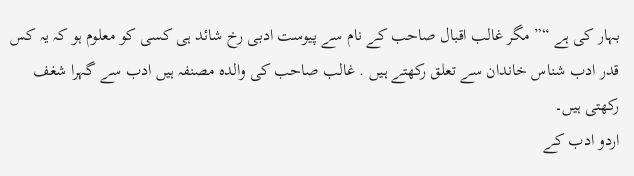بہار کی ہے “” مگر غالب اقبال صاحب کے نام سے پیوست ادبی رخ شائد ہی کسی کو معلوم ہو کہ یہ کس قدر ادب شناس خاندان سے تعلق رکھتے ہیں . غالب صاحب کی والدہ مصنفہ ہیں ادب سے گہرا شغف رکھتی ہیں۔
اردو ادب کے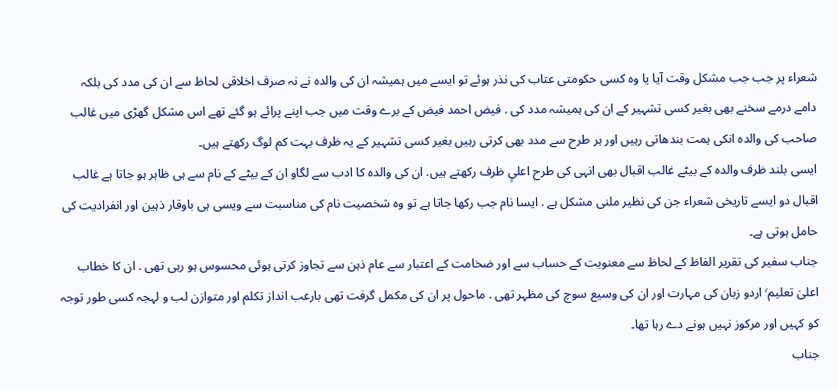شعراء پر جب جب مشکل وقت آیا یا وہ کسی حکومتی عتاب کی نذر ہوئے تو ایسے میں ہمیشہ ان کی والدہ نے نہ صرف اخلاقی لحاظ سے ان کی مدد کی بلکہ دامے درمے سخنے بھی بغیر کسی تشہیر کے ان کی ہمیشہ مدد کی . فیض احمد فیض کے برے وقت میں جب اپنے پرائے ہو گئے تھے اس مشکل گھڑی میں غالب صاحب کی والدہ انکی ہمت بندھاتی رہیں اور ہر طرح سے مدد بھی کرتی رہیں بغیر کسی تشہیر کے یہ ظرف بہت کم لوگ رکھتے ہیں۔
ایسی بلند ظرف والدہ کے بیٹے غالب اقبال بھی انہی کی طرح اعلیٍ ظرف رکھتے ہیں. ان کی والدہ کا ادب سے لگاو ان کے بیٹے کے نام سے ہی ظاہر ہو جاتا ہے غالب اقبال دو ایسے تاریخی شعراء جن کی نظیر ملنی مشکل ہے . ایسا نام جب رکھا جاتا ہے تو وہ شخصیت نام کی مناسبت سے ویسی ہی باوقار ذہین اور انفرادیت کی حامل ہوتی ہے۔
جناب سفیر کی تقریر الفاظ کے لحاظ سے معنویت کے حساب سے اور ضخامت کے اعتبار سے عام ذہن سے تجاوز کرتی ہوئی محسوس ہو رہی تھی . ان کا خطاب اعلیٰ تعلیم٬ اردو زبان کی مہارت اور ان کی وسیع سوچ کی مظہر تھی . ماحول پر ان کی مکمل گرفت تھی بارعب انداز تکلم اور متوازن لب و لہجہ کسی طور توجہ کو کہیں اور مرکوز نہیں ہونے دے رہا تھا۔
جناب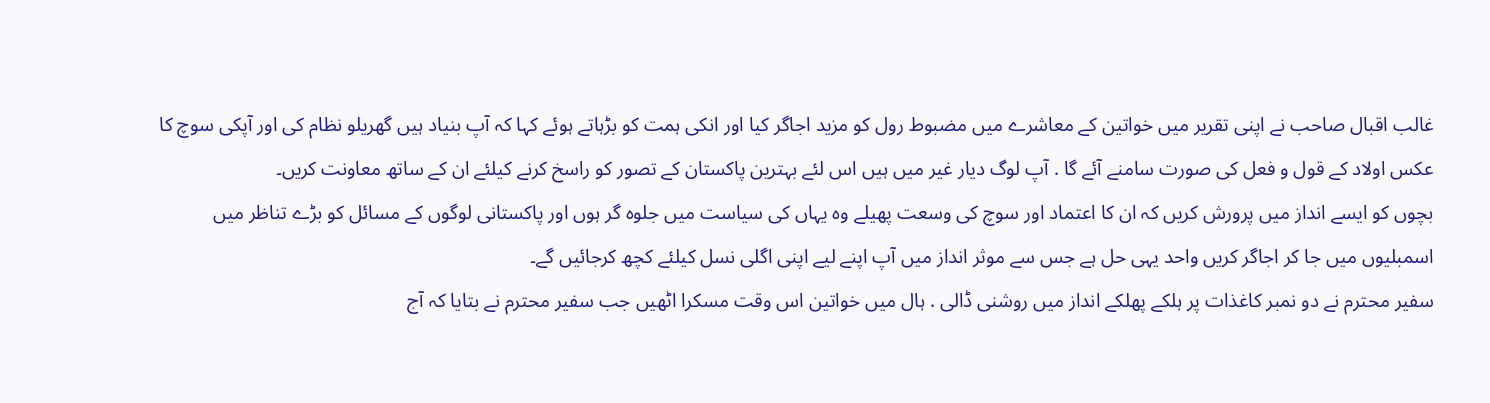غالب اقبال صاحب نے اپنی تقریر میں خواتین کے معاشرے میں مضبوط رول کو مزید اجاگر کیا اور انکی ہمت کو بڑہاتے ہوئے کہا کہ آپ بنیاد ہیں گھریلو نظام کی اور آپکی سوچ کا عکس اولاد کے قول و فعل کی صورت سامنے آئے گا . آپ لوگ دیار غیر میں ہیں اس لئے بہترین پاکستان کے تصور کو راسخ کرنے کیلئے ان کے ساتھ معاونت کریں۔
بچوں کو ایسے انداز میں پرورش کریں کہ ان کا اعتماد اور سوچ کی وسعت پھیلے وہ یہاں کی سیاست میں جلوہ گر ہوں اور پاکستانی لوگوں کے مسائل کو بڑے تناظر میں اسمبلیوں میں جا کر اجاگر کریں واحد یہی حل ہے جس سے موثر انداز میں آپ اپنے لیے اپنی اگلی نسل کیلئے کچھ کرجائیں گے۔
سفیر محترم نے دو نمبر کاغذات پر ہلکے پھلکے انداز میں روشنی ڈالی . ہال میں خواتین اس وقت مسکرا اٹھیں جب سفیر محترم نے بتایا کہ آج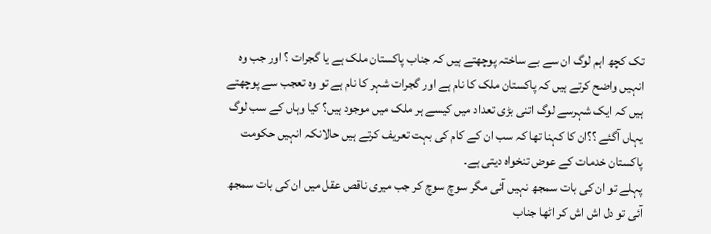تک کچھ اہم لوگ ان سے بے ساختہ پوچھتے ہیں کہ جناب پاکستان ملک ہے یا گجرات ؟ اور جب وہ انہیں واضح کرتے ہیں کہ پاکستان ملک کا نام ہے اور گجرات شہر کا نام ہے تو وہ تعجب سے پوچھتے ہیں کہ ایک شہرسے لوگ اتنی بڑی تعداد میں کیسے ہر ملک میں موجود ہیں؟ کیا وہاں کے سب لوگ یہاں آگئے ؟؟ان کا کہنا تھا کہ سب ان کے کام کی بہت تعریف کرتے ہیں حالانکہ انہیں حکومت پاکستان خدمات کے عوض تنخواہ دیتی ہے۔
پہلے تو ان کی بات سمجھ نہیں آئی مگر سوچ سوچ کر جب میری ناقص عقل میں ان کی بات سمجھ آئی تو دل اش اش کر اٹھا جناب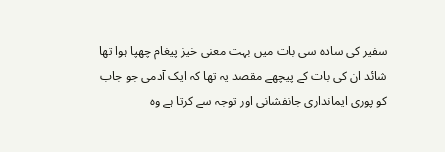سفیر کی سادہ سی بات میں بہت معنی خیز پیغام چھپا ہوا تھا شائد ان کی بات کے پیچھے مقصد یہ تھا کہ ایک آدمی جو جاب کو پوری ایمانداری جانفشانی اور توجہ سے کرتا ہے وہ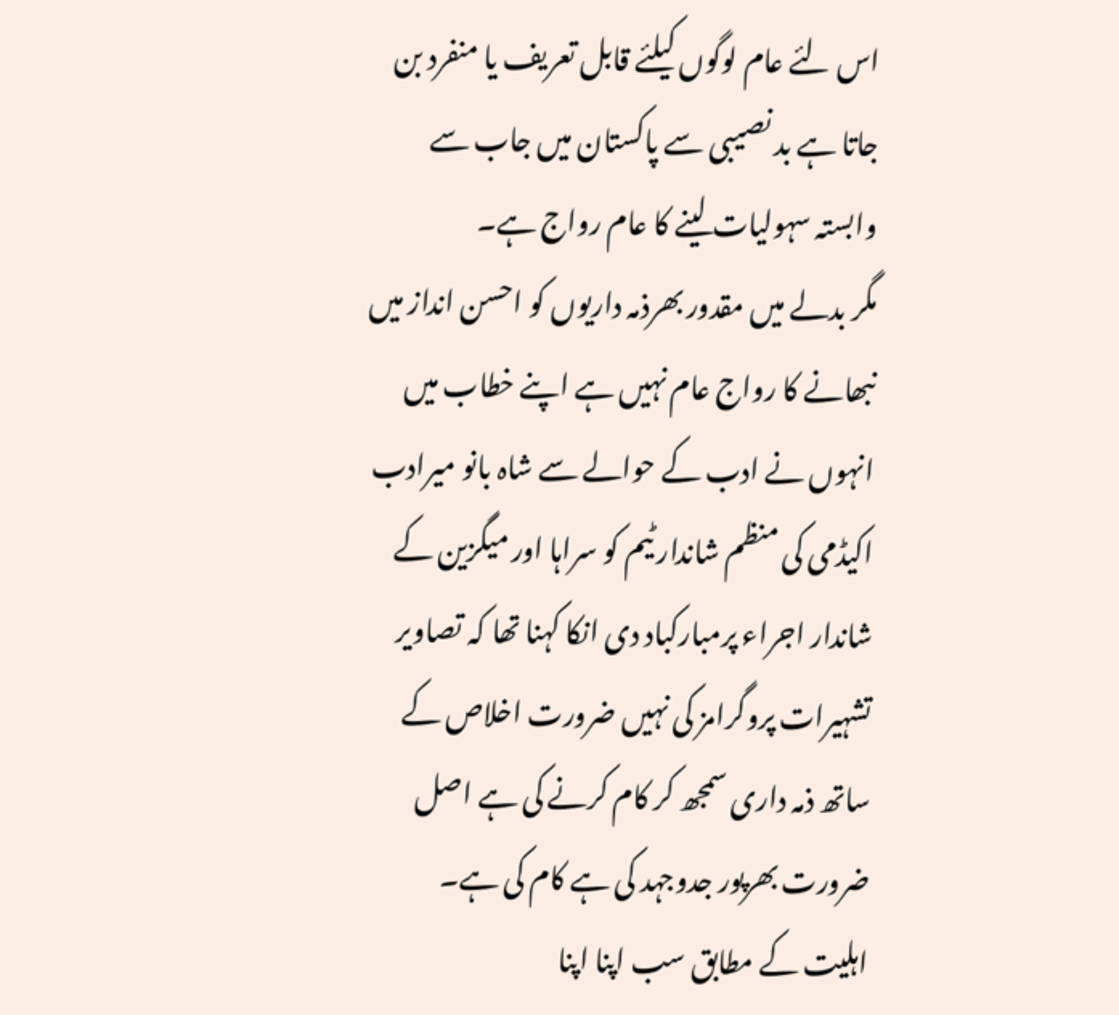اس لئے عام لوگوں کیلئے قابل تعریف یا منفرد بن جاتا ہے بد نصیبی سے پاکستان میں جاب سے وابستہ سہولیات لینے کا عام رواج ہے۔
مگر بدلے میں مقدور بھرذمہ داریوں کو احسن انداز میں نبھانے کا رواج عام نہیں ہے اپنے خطاب میں انہوں نے ادب کے حوالے سے شاہ بانو میرادب اکیڈمی کی منظم شاندار ٹیم کو سراہا اور میگزین کے شاندار اجراء پرمبارکباد دی انکا کہنا تھا کہ تصاویر تشہیرات پروگرامز کی نہیں ضرورت اخلاص کے ساتھ ذمہ داری سمجھ کر کام کرنے کی ہے اصل ضرورت بھرپور جدوجہد کی ہے کام کی ہے۔
اہلیت کے مطابق سب اپنا اپنا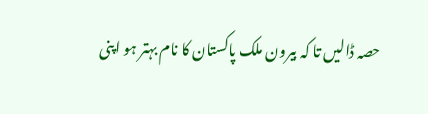حصہ ڈالیں تا کہ بیرون ملک پاکستان کا نام بہتر ہو اپنی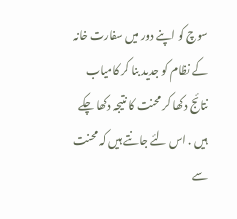سوچ کو اپنے دور میں سفارت خانہ کے نظام کو جدید بنا کر کامیاب نتائج دکھا کر محنت کا نتیجہ دکھا چکے ہیں . اس لئے جانتے ہیں کہ محنت سے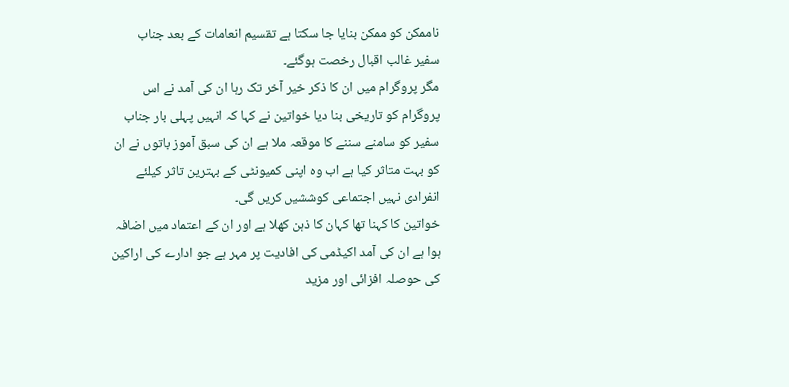ناممکن کو ممکن بنایا جا سکتا ہے تقسیم انعامات کے بعد جناب سفیر غالب اقبال رخصت ہوگئے۔
مگر پروگرام میں ان کا ذکر خیر آخر تک رہا ان کی آمد نے اس پروگرام کو تاریخی بنا دیا خواتین نے کہا کہ انہیں پہلی بار جناب سفیر کو سامنے سننے کا موقعہ ملا ہے ان کی سبق آموز باتوں نے ان کو بہت متاثر کیا ہے اب وہ اپنی کمیونٹی کے بہترین تاثر کیلئے انفرادی نہیں اجتماعی کوششیں کریں گی۔
خواتین کا کہنا تھا کہان کا ذہن کھلا ہے اور ان کے اعتماد میں اضافہ ہوا ہے ان کی آمد اکیڈمی کی افادیت پر مہر ہے جو ادارے کی اراکین کی حوصلہ افزائی اور مزید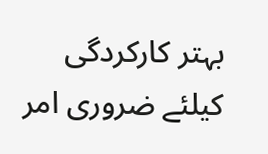بہتر کارکردگی کیلئے ضروری امر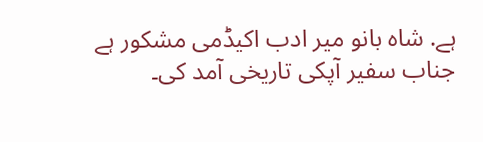ہے. شاہ بانو میر ادب اکیڈمی مشکور ہے جناب سفیر آپکی تاریخی آمد کی۔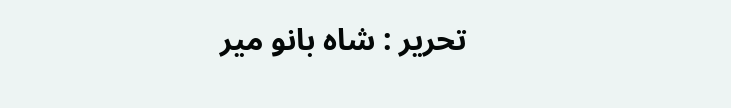تحریر : شاہ بانو میر